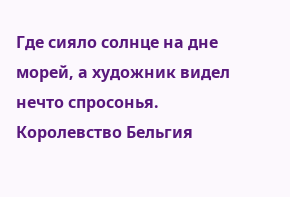Где сияло солнце на дне морей, а художник видел нечто спросонья. Королевство Бельгия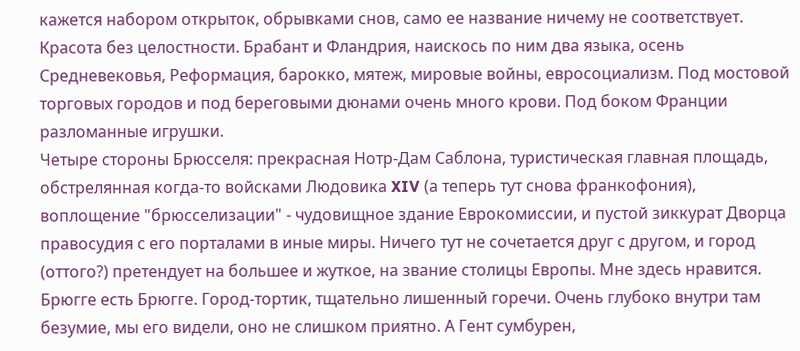кажется набором открыток, обрывками снов, само ее название ничему не соответствует. Красота без целостности. Брабант и Фландрия, наискось по ним два языка, осень Средневековья, Реформация, барокко, мятеж, мировые войны, евросоциализм. Под мостовой торговых городов и под береговыми дюнами очень много крови. Под боком Франции разломанные игрушки.
Четыре стороны Брюсселя: прекрасная Нотр-Дам Саблона, туристическая главная площадь, обстрелянная когда-то войсками Людовика XIV (а теперь тут снова франкофония), воплощение "брюсселизации" - чудовищное здание Еврокомиссии, и пустой зиккурат Дворца правосудия с его порталами в иные миры. Ничего тут не сочетается друг с другом, и город (оттого?) претендует на большее и жуткое, на звание столицы Европы. Мне здесь нравится.
Брюгге есть Брюгге. Город-тортик, тщательно лишенный горечи. Очень глубоко внутри там безумие, мы его видели, оно не слишком приятно. А Гент сумбурен,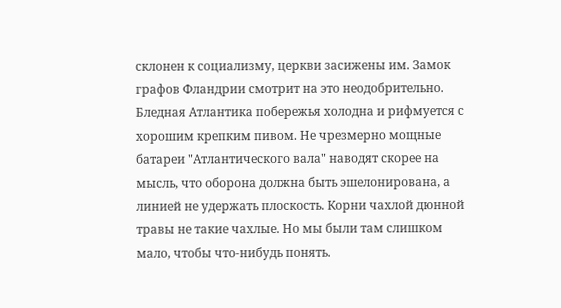склонен к социализму, церкви засижены им. Замок графов Фландрии смотрит на это неодобрительно.
Бледная Атлантика побережья холодна и рифмуется с хорошим крепким пивом. Не чрезмерно мощные батареи "Атлантического вала" наводят скорее на мысль, что оборона должна быть эшелонирована, а линией не удержать плоскость. Корни чахлой дюнной травы не такие чахлые. Но мы были там слишком мало, чтобы что-нибудь понять.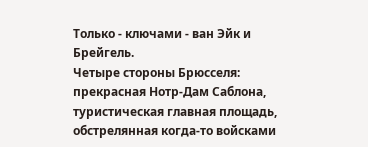Только - ключами - ван Эйк и Брейгель.
Четыре стороны Брюсселя: прекрасная Нотр-Дам Саблона, туристическая главная площадь, обстрелянная когда-то войсками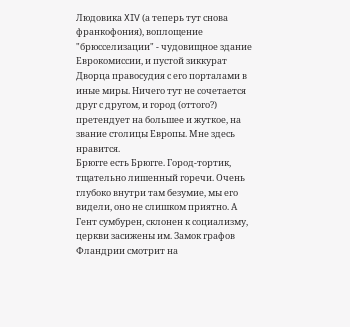Людовика XIV (а теперь тут снова франкофония), воплощение "брюсселизации" - чудовищное здание Еврокомиссии, и пустой зиккурат Дворца правосудия с его порталами в иные миры. Ничего тут не сочетается друг с другом, и город (оттого?) претендует на большее и жуткое, на звание столицы Европы. Мне здесь нравится.
Брюгге есть Брюгге. Город-тортик, тщательно лишенный горечи. Очень глубоко внутри там безумие, мы его видели, оно не слишком приятно. А Гент сумбурен, склонен к социализму, церкви засижены им. Замок графов Фландрии смотрит на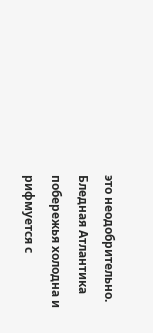это неодобрительно.
Бледная Атлантика побережья холодна и рифмуется с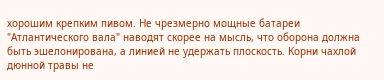хорошим крепким пивом. Не чрезмерно мощные батареи "Атлантического вала" наводят скорее на мысль, что оборона должна быть эшелонирована, а линией не удержать плоскость. Корни чахлой дюнной травы не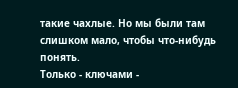такие чахлые. Но мы были там слишком мало, чтобы что-нибудь понять.
Только - ключами -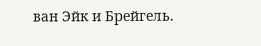ван Эйк и Брейгель.